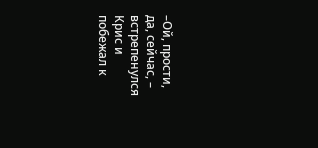–Ой, прости, да, сейчас, – встрепенулся Крис и побежал к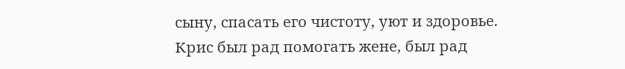сыну, спасать его чистоту, уют и здоровье.
Крис был рад помогать жене, был рад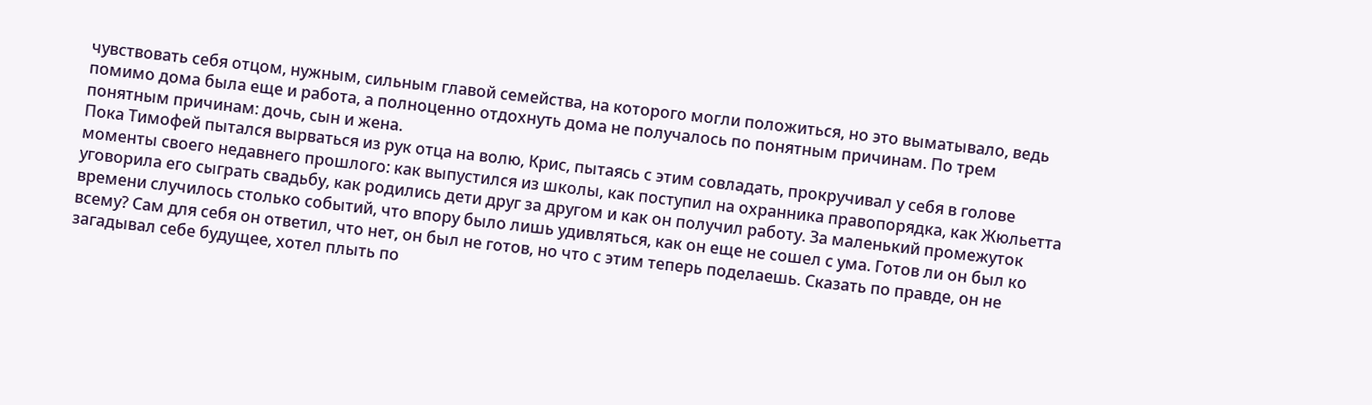чувствовать себя отцом, нужным, сильным главой семейства, на которого могли положиться, но это выматывало, ведь помимо дома была еще и работа, а полноценно отдохнуть дома не получалось по понятным причинам. По трем понятным причинам: дочь, сын и жена.
Пока Тимофей пытался вырваться из рук отца на волю, Крис, пытаясь с этим совладать, прокручивал у себя в голове моменты своего недавнего прошлого: как выпустился из школы, как поступил на охранника правопорядка, как Жюльетта уговорила его сыграть свадьбу, как родились дети друг за другом и как он получил работу. За маленький промежуток времени случилось столько событий, что впору было лишь удивляться, как он еще не сошел с ума. Готов ли он был ко всему? Сам для себя он ответил, что нет, он был не готов, но что с этим теперь поделаешь. Сказать по правде, он не загадывал себе будущее, хотел плыть по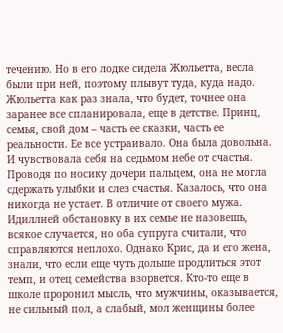течению. Но в его лодке сидела Жюльетта, весла были при ней, поэтому плывут туда, куда надо.
Жюльетта как раз знала, что будет, точнее она заранее все спланировала, еще в детстве. Принц, семья, свой дом – часть ее сказки, часть ее реальности. Ее все устраивало. Она была довольна. И чувствовала себя на седьмом небе от счастья. Проводя по носику дочери пальцем, она не могла сдержать улыбки и слез счастья. Казалось, что она никогда не устает. В отличие от своего мужа.
Идиллией обстановку в их семье не назовешь, всякое случается, но оба супруга считали, что справляются неплохо. Однако Крис, да и его жена, знали, что если еще чуть дольше продлиться этот темп, и отец семейства взорвется. Кто-то еще в школе проронил мысль, что мужчины, оказывается, не сильный пол, а слабый, мол женщины более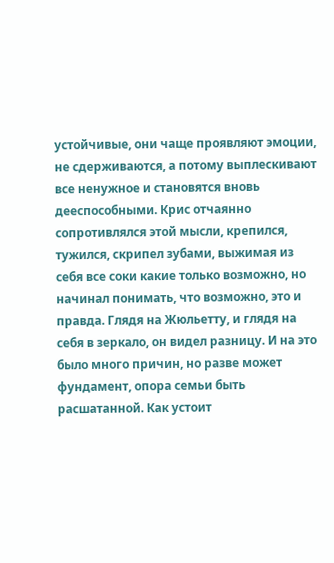устойчивые, они чаще проявляют эмоции, не сдерживаются, а потому выплескивают все ненужное и становятся вновь дееспособными. Крис отчаянно сопротивлялся этой мысли, крепился, тужился, скрипел зубами, выжимая из себя все соки какие только возможно, но начинал понимать, что возможно, это и правда. Глядя на Жюльетту, и глядя на себя в зеркало, он видел разницу. И на это было много причин, но разве может фундамент, опора семьи быть расшатанной. Как устоит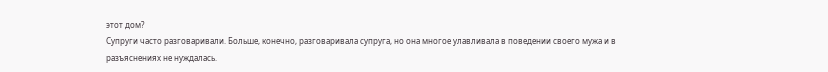этот дом?
Супруги часто разговаривали. Больше, конечно, разговаривала супруга, но она многое улавливала в поведении своего мужа и в разъяснениях не нуждалась.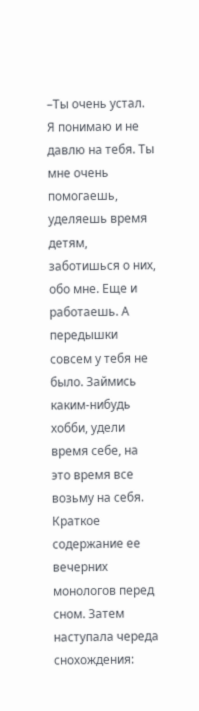–Ты очень устал. Я понимаю и не давлю на тебя. Ты мне очень помогаешь, уделяешь время детям, заботишься о них, обо мне. Еще и работаешь. А передышки совсем у тебя не было. Займись каким-нибудь хобби, удели время себе, на это время все возьму на себя.
Краткое содержание ее вечерних монологов перед сном. Затем наступала череда снохождения: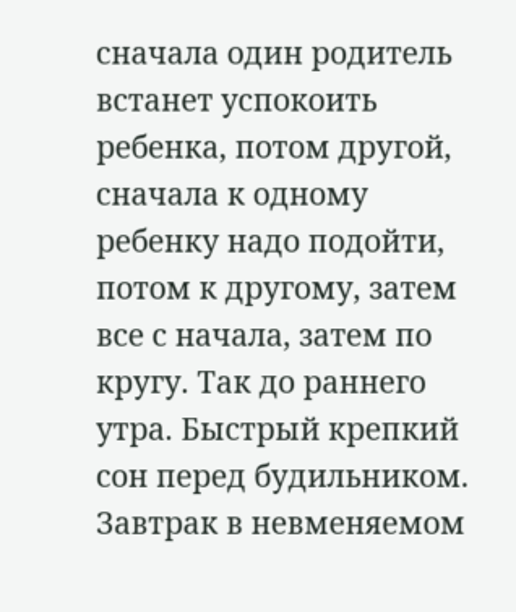сначала один родитель встанет успокоить ребенка, потом другой, сначала к одному ребенку надо подойти, потом к другому, затем все с начала, затем по кругу. Так до раннего утра. Быстрый крепкий сон перед будильником. Завтрак в невменяемом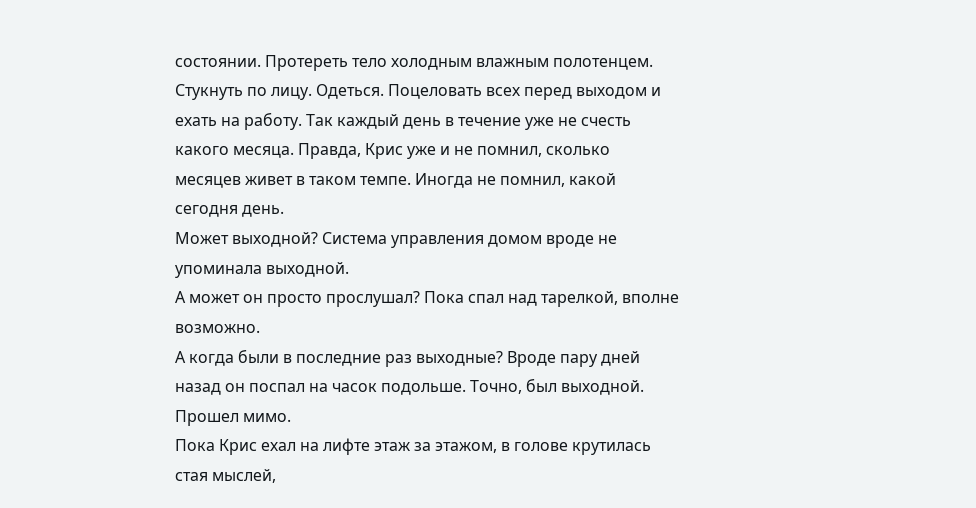состоянии. Протереть тело холодным влажным полотенцем. Стукнуть по лицу. Одеться. Поцеловать всех перед выходом и ехать на работу. Так каждый день в течение уже не счесть какого месяца. Правда, Крис уже и не помнил, сколько месяцев живет в таком темпе. Иногда не помнил, какой сегодня день.
Может выходной? Система управления домом вроде не упоминала выходной.
А может он просто прослушал? Пока спал над тарелкой, вполне возможно.
А когда были в последние раз выходные? Вроде пару дней назад он поспал на часок подольше. Точно, был выходной. Прошел мимо.
Пока Крис ехал на лифте этаж за этажом, в голове крутилась стая мыслей,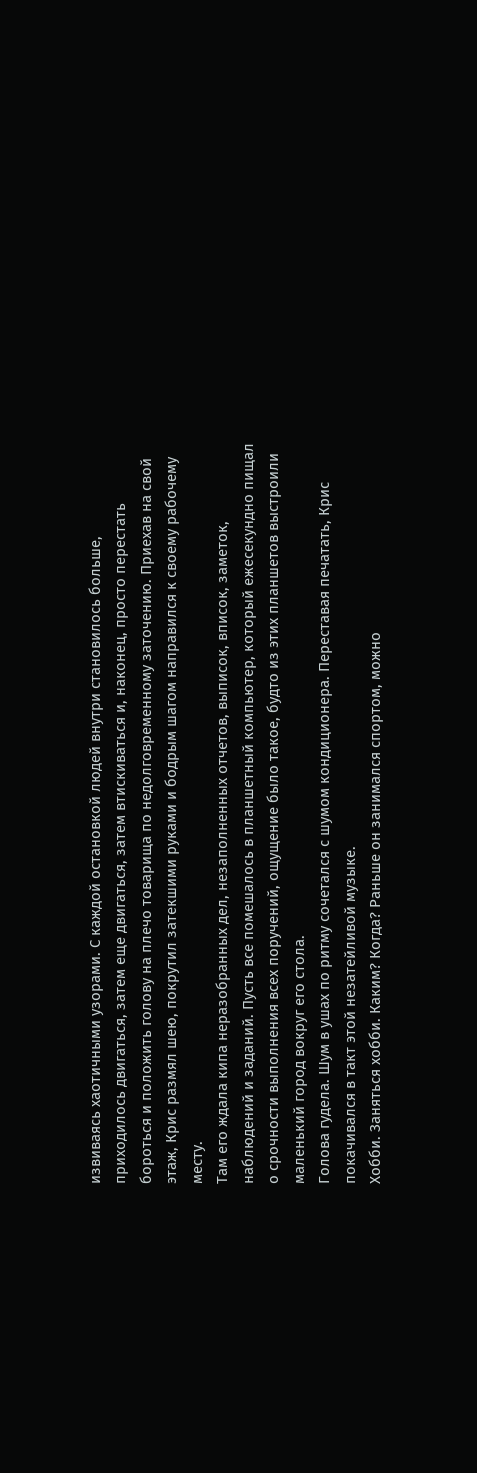извиваясь хаотичными узорами. С каждой остановкой людей внутри становилось больше, приходилось двигаться, затем еще двигаться, затем втискиваться и, наконец, просто перестать бороться и положить голову на плечо товарища по недолговременному заточению. Приехав на свой этаж, Крис размял шею, покрутил затекшими руками и бодрым шагом направился к своему рабочему месту.
Там его ждала кипа неразобранных дел, незаполненных отчетов, выписок, вписок, заметок, наблюдений и заданий. Пусть все помешалось в планшетный компьютер, который ежесекундно пищал о срочности выполнения всех поручений, ощущение было такое, будто из этих планшетов выстроили маленький город вокруг его стола.
Голова гудела. Шум в ушах по ритму сочетался с шумом кондиционера. Переставая печатать, Крис покачивался в такт этой незатейливой музыке.
Хобби. Заняться хобби. Каким? Когда? Раньше он занимался спортом, можно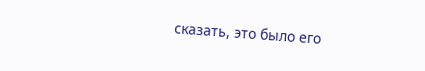сказать, это было его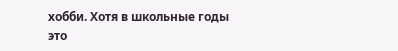хобби. Хотя в школьные годы это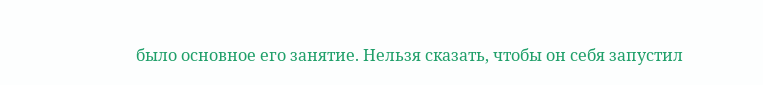было основное его занятие. Нельзя сказать, чтобы он себя запустил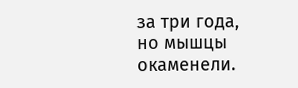за три года, но мышцы окаменели.